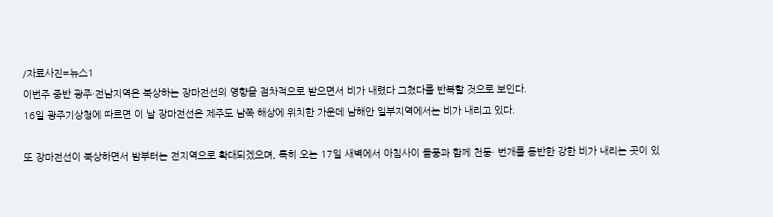/자료사진=뉴스1
이번주 중반 광주·전남지역은 북상하는 장마전선의 영향을 점차적으로 받으면서 비가 내렸다 그쳤다를 반복할 것으로 보인다.
16일 광주기상청에 따르면 이 날 장마전선은 제주도 남쪽 해상에 위치한 가운데 남해안 일부지역에서는 비가 내리고 있다.

또 장마전선이 북상하면서 밤부터는 전지역으로 확대되겠으며, 특히 오는 17일 새벽에서 아침사이 돌풍과 함께 천둥· 번개를 동반한 강한 비가 내리는 곳이 있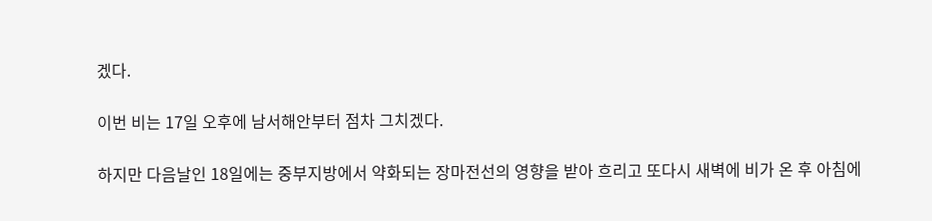겠다.

이번 비는 17일 오후에 남서해안부터 점차 그치겠다.

하지만 다음날인 18일에는 중부지방에서 약화되는 장마전선의 영향을 받아 흐리고 또다시 새벽에 비가 온 후 아침에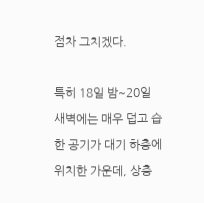점차 그치겠다.

특히 18일 밤~20일 새벽에는 매우 덥고 습한 공기가 대기 하층에 위치한 가운데, 상층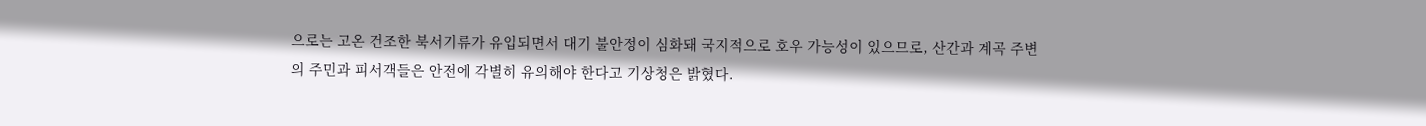으로는 고온 건조한 북서기류가 유입되면서 대기 불안정이 심화돼 국지적으로 호우 가능성이 있으므로, 산간과 계곡 주변의 주민과 피서객들은 안전에 각별히 유의해야 한다고 기상청은 밝혔다.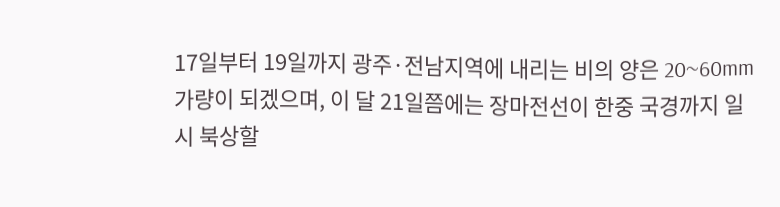17일부터 19일까지 광주·전남지역에 내리는 비의 양은 20~60mm가량이 되겠으며, 이 달 21일쯤에는 장마전선이 한중 국경까지 일시 북상할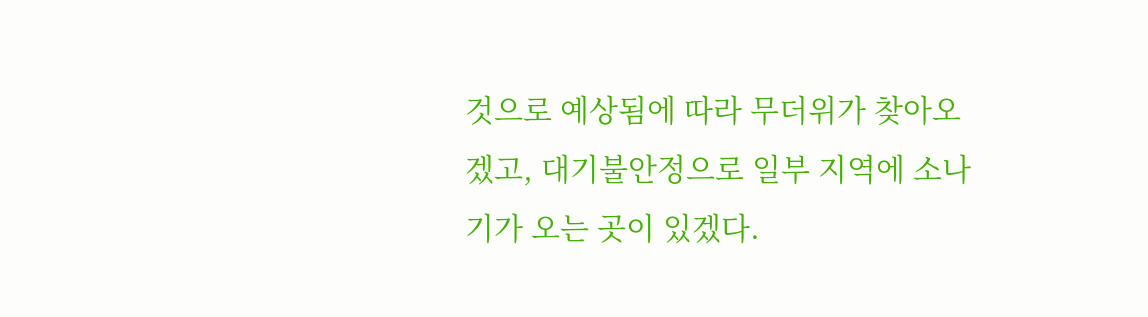것으로 예상됨에 따라 무더위가 찾아오겠고, 대기불안정으로 일부 지역에 소나기가 오는 곳이 있겠다.